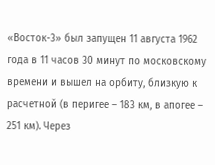«Восток-3» был запущен 11 августа 1962 года в 11 часов 30 минут по московскому времени и вышел на орбиту, близкую к расчетной (в перигее – 183 км, в апогее – 251 км). Через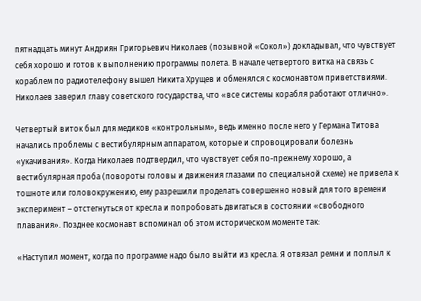пятнадцать минут Андриян Григорьевич Николаев (позывной «Сокол») докладывал, что чувствует себя хорошо и готов к выполнению программы полета. В начале четвертого витка на связь с кораблем по радиотелефону вышел Никита Хрущев и обменялся с космонавтом приветствиями. Николаев заверил главу советского государства, что «все системы корабля работают отлично».

Четвертый виток был для медиков «контрольным», ведь именно после него у Германа Титова начались проблемы с вестибулярным аппаратом, которые и спровоцировали болезнь «укачивания». Когда Николаев подтвердил, что чувствует себя по-прежнему хорошо, а вестибулярная проба (повороты головы и движения глазами по специальной схеме) не привела к тошноте или головокружению, ему разрешили проделать совершенно новый для того времени эксперимент – отстегнуться от кресла и попробовать двигаться в состоянии «свободного плавания». Позднее космонавт вспоминал об этом историческом моменте так:

«Наступил момент, когда по программе надо было выйти из кресла. Я отвязал ремни и поплыл к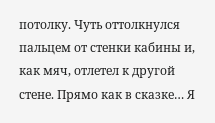потолку. Чуть оттолкнулся пальцем от стенки кабины и, как мяч, отлетел к другой стене. Прямо как в сказке… Я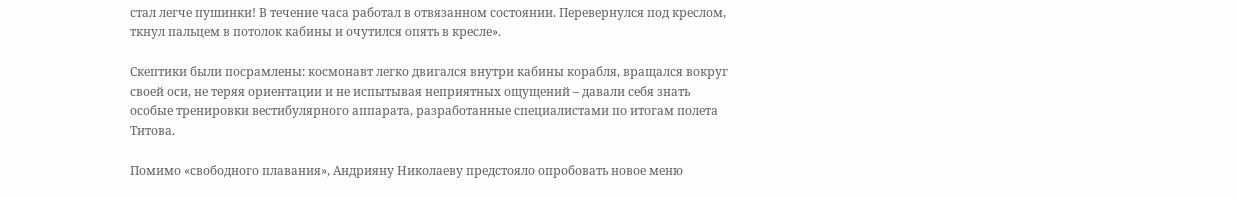стал легче пушинки! В течение часа работал в отвязанном состоянии. Перевернулся под креслом, ткнул пальцем в потолок кабины и очутился опять в кресле».

Скептики были посрамлены: космонавт легко двигался внутри кабины корабля, вращался вокруг своей оси, не теряя ориентации и не испытывая неприятных ощущений – давали себя знать особые тренировки вестибулярного аппарата, разработанные специалистами по итогам полета Титова.

Помимо «свободного плавания», Андрияну Николаеву предстояло опробовать новое меню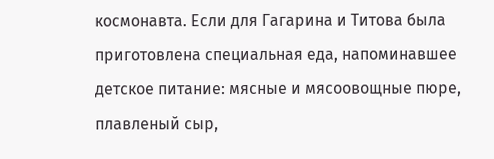космонавта. Если для Гагарина и Титова была приготовлена специальная еда, напоминавшее детское питание: мясные и мясоовощные пюре, плавленый сыр,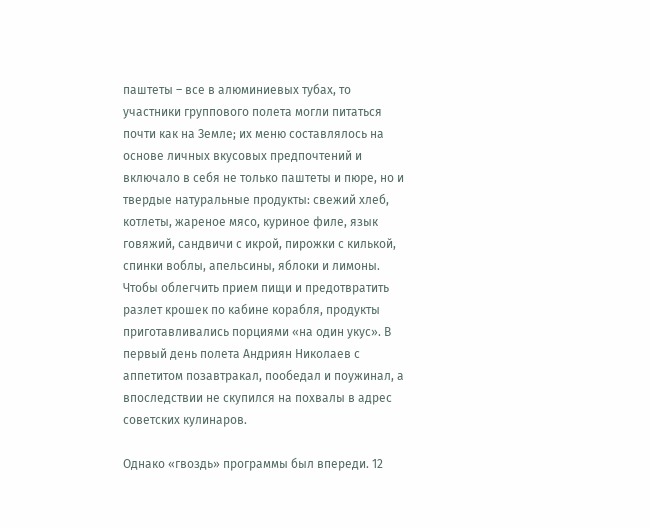паштеты – все в алюминиевых тубах, то участники группового полета могли питаться почти как на Земле; их меню составлялось на основе личных вкусовых предпочтений и включало в себя не только паштеты и пюре, но и твердые натуральные продукты: свежий хлеб, котлеты, жареное мясо, куриное филе, язык говяжий, сандвичи с икрой, пирожки с килькой, спинки воблы, апельсины, яблоки и лимоны. Чтобы облегчить прием пищи и предотвратить разлет крошек по кабине корабля, продукты приготавливались порциями «на один укус». В первый день полета Андриян Николаев с аппетитом позавтракал, пообедал и поужинал, а впоследствии не скупился на похвалы в адрес советских кулинаров.

Однако «гвоздь» программы был впереди. 12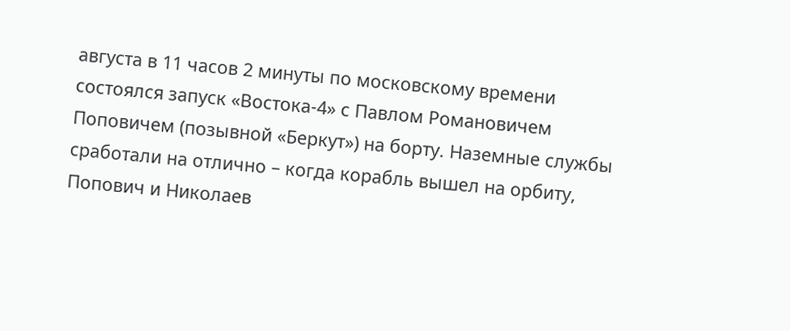августа в 11 часов 2 минуты по московскому времени состоялся запуск «Востока-4» с Павлом Романовичем Поповичем (позывной «Беркут») на борту. Наземные службы сработали на отлично – когда корабль вышел на орбиту, Попович и Николаев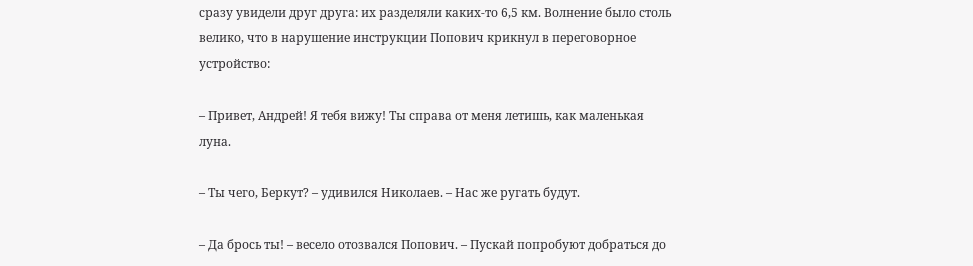сразу увидели друг друга: их разделяли каких-то 6,5 км. Волнение было столь велико, что в нарушение инструкции Попович крикнул в переговорное устройство:

– Привет, Андрей! Я тебя вижу! Ты справа от меня летишь, как маленькая луна.

– Ты чего, Беркут? – удивился Николаев. – Нас же ругать будут.

– Да брось ты! – весело отозвался Попович. – Пускай попробуют добраться до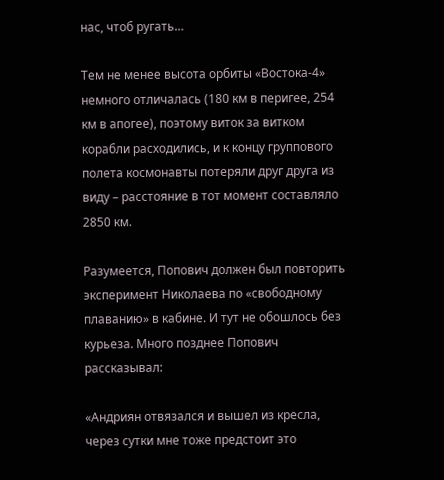нас, чтоб ругать…

Тем не менее высота орбиты «Востока-4» немного отличалась (180 км в перигее, 254 км в апогее), поэтому виток за витком корабли расходились, и к концу группового полета космонавты потеряли друг друга из виду – расстояние в тот момент составляло 2850 км.

Разумеется, Попович должен был повторить эксперимент Николаева по «свободному плаванию» в кабине. И тут не обошлось без курьеза. Много позднее Попович рассказывал:

«Андриян отвязался и вышел из кресла, через сутки мне тоже предстоит это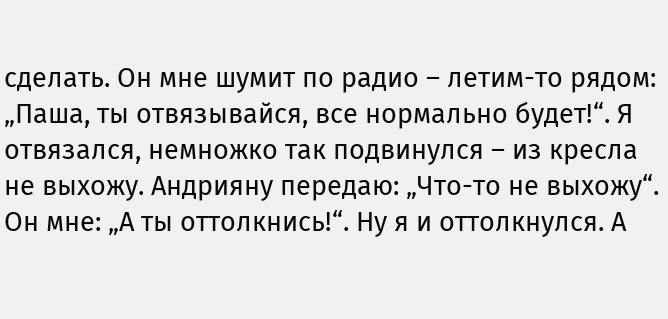сделать. Он мне шумит по радио – летим-то рядом: „Паша, ты отвязывайся, все нормально будет!“. Я отвязался, немножко так подвинулся – из кресла не выхожу. Андрияну передаю: „Что-то не выхожу“. Он мне: „А ты оттолкнись!“. Ну я и оттолкнулся. А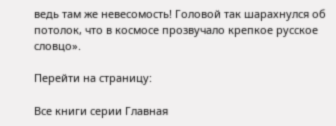ведь там же невесомость! Головой так шарахнулся об потолок, что в космосе прозвучало крепкое русское словцо».

Перейти на страницу:

Все книги серии Главная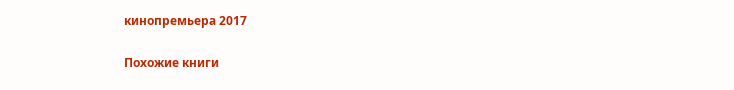кинопремьера 2017

Похожие книги